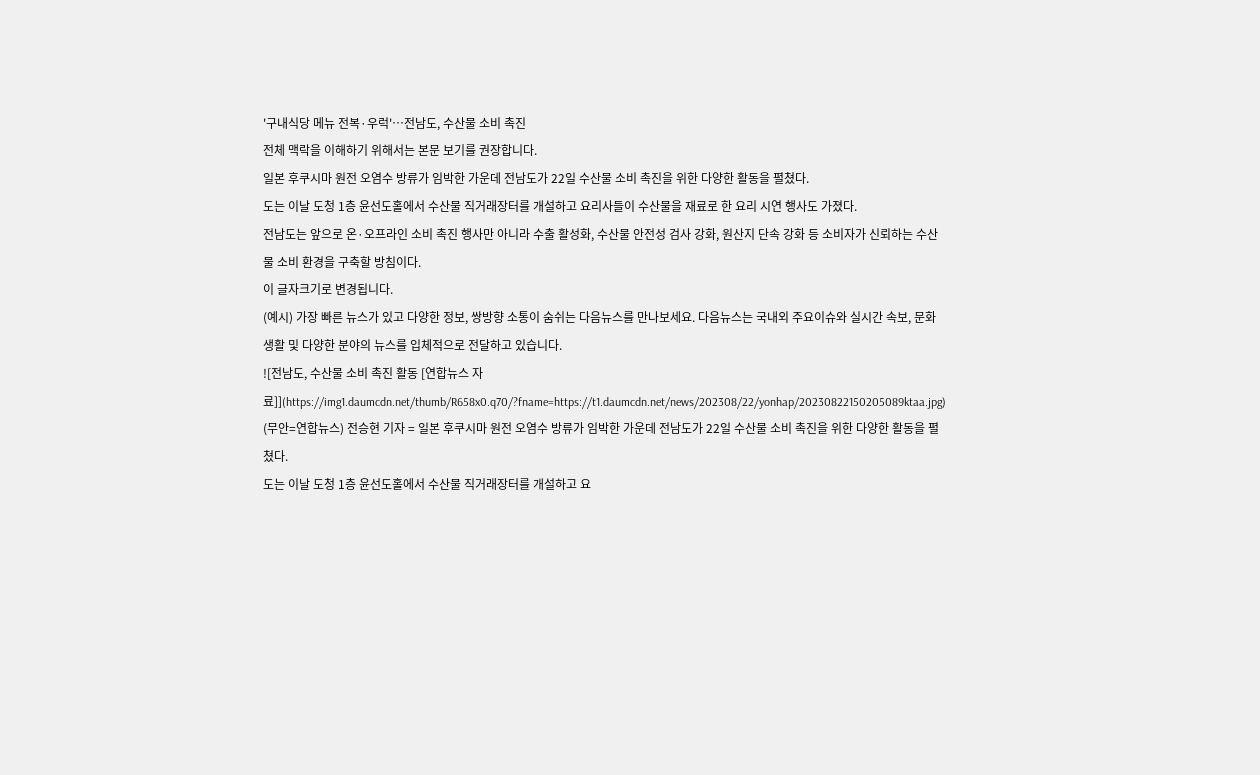'구내식당 메뉴 전복·우럭'…전남도, 수산물 소비 촉진
전체 맥락을 이해하기 위해서는 본문 보기를 권장합니다.
일본 후쿠시마 원전 오염수 방류가 임박한 가운데 전남도가 22일 수산물 소비 촉진을 위한 다양한 활동을 펼쳤다.
도는 이날 도청 1층 윤선도홀에서 수산물 직거래장터를 개설하고 요리사들이 수산물을 재료로 한 요리 시연 행사도 가졌다.
전남도는 앞으로 온·오프라인 소비 촉진 행사만 아니라 수출 활성화, 수산물 안전성 검사 강화, 원산지 단속 강화 등 소비자가 신뢰하는 수산물 소비 환경을 구축할 방침이다.
이 글자크기로 변경됩니다.
(예시) 가장 빠른 뉴스가 있고 다양한 정보, 쌍방향 소통이 숨쉬는 다음뉴스를 만나보세요. 다음뉴스는 국내외 주요이슈와 실시간 속보, 문화생활 및 다양한 분야의 뉴스를 입체적으로 전달하고 있습니다.
![전남도, 수산물 소비 촉진 활동 [연합뉴스 자료]](https://img1.daumcdn.net/thumb/R658x0.q70/?fname=https://t1.daumcdn.net/news/202308/22/yonhap/20230822150205089ktaa.jpg)
(무안=연합뉴스) 전승현 기자 = 일본 후쿠시마 원전 오염수 방류가 임박한 가운데 전남도가 22일 수산물 소비 촉진을 위한 다양한 활동을 펼쳤다.
도는 이날 도청 1층 윤선도홀에서 수산물 직거래장터를 개설하고 요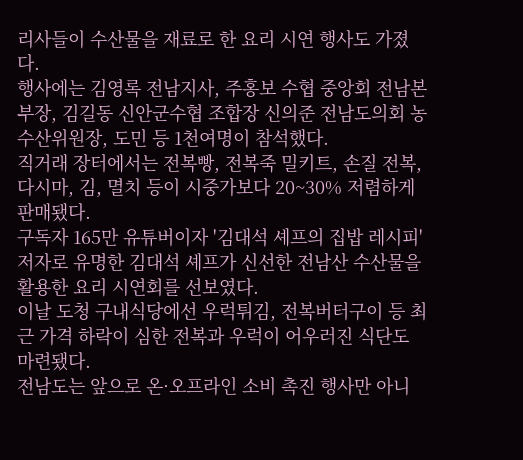리사들이 수산물을 재료로 한 요리 시연 행사도 가졌다.
행사에는 김영록 전남지사, 주홍보 수협 중앙회 전남본부장, 김길동 신안군수협 조합장 신의준 전남도의회 농수산위원장, 도민 등 1천여명이 참석했다.
직거래 장터에서는 전복빵, 전복죽 밀키트, 손질 전복, 다시마, 김, 멸치 등이 시중가보다 20~30% 저렴하게 판매됐다.
구독자 165만 유튜버이자 '김대석 셰프의 집밥 레시피' 저자로 유명한 김대석 셰프가 신선한 전남산 수산물을 활용한 요리 시연회를 선보였다.
이날 도청 구내식당에선 우럭튀김, 전복버터구이 등 최근 가격 하락이 심한 전복과 우럭이 어우러진 식단도 마련됐다.
전남도는 앞으로 온·오프라인 소비 촉진 행사만 아니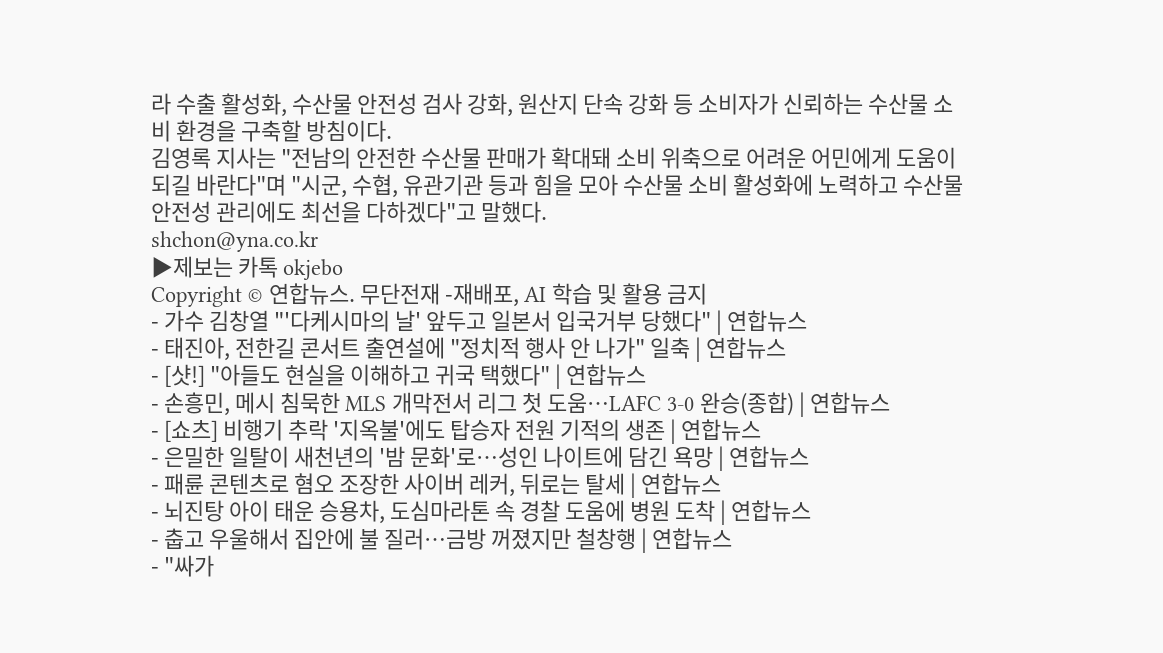라 수출 활성화, 수산물 안전성 검사 강화, 원산지 단속 강화 등 소비자가 신뢰하는 수산물 소비 환경을 구축할 방침이다.
김영록 지사는 "전남의 안전한 수산물 판매가 확대돼 소비 위축으로 어려운 어민에게 도움이 되길 바란다"며 "시군, 수협, 유관기관 등과 힘을 모아 수산물 소비 활성화에 노력하고 수산물 안전성 관리에도 최선을 다하겠다"고 말했다.
shchon@yna.co.kr
▶제보는 카톡 okjebo
Copyright © 연합뉴스. 무단전재 -재배포, AI 학습 및 활용 금지
- 가수 김창열 "'다케시마의 날' 앞두고 일본서 입국거부 당했다" | 연합뉴스
- 태진아, 전한길 콘서트 출연설에 "정치적 행사 안 나가" 일축 | 연합뉴스
- [샷!] "아들도 현실을 이해하고 귀국 택했다" | 연합뉴스
- 손흥민, 메시 침묵한 MLS 개막전서 리그 첫 도움…LAFC 3-0 완승(종합) | 연합뉴스
- [쇼츠] 비행기 추락 '지옥불'에도 탑승자 전원 기적의 생존 | 연합뉴스
- 은밀한 일탈이 새천년의 '밤 문화'로…성인 나이트에 담긴 욕망 | 연합뉴스
- 패륜 콘텐츠로 혐오 조장한 사이버 레커, 뒤로는 탈세 | 연합뉴스
- 뇌진탕 아이 태운 승용차, 도심마라톤 속 경찰 도움에 병원 도착 | 연합뉴스
- 춥고 우울해서 집안에 불 질러…금방 꺼졌지만 철창행 | 연합뉴스
- "싸가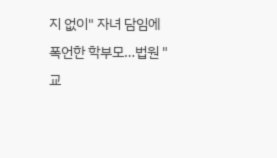지 없이" 자녀 담임에 폭언한 학부모…법원 "교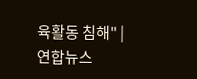육활동 침해" | 연합뉴스